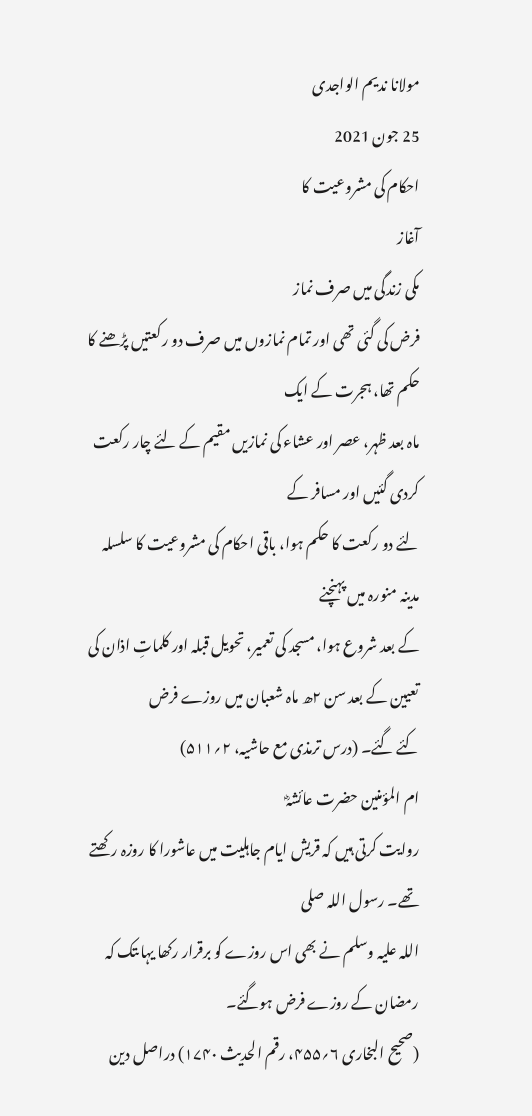مولانا ندیم الواجدی
25 جون 2021
احکام کی مشروعیت کا
آغاز
مکی زندگی میں صرف نماز
فرض کی گئی تھی اور تمام نمازوں میں صرف دو رکعتیں پڑھنے کا حکم تھا، ہجرت کے ایک
ماہ بعد ظہر، عصر اور عشاء کی نمازیں مقیم کے لئے چار رکعت کردی گئیں اور مسافر کے
لئے دو رکعت کا حکم ہوا، باقی احکام کی مشروعیت کا سلسلہ مدینہ منورہ میں پہنچنے
کے بعد شروع ہوا، مسجد کی تعمیر، تحویل قبلہ اور کلماتِ اذان کی تعیین کے بعد سن ۲ھ ماہ شعبان میں روزے فرض
کئے گئے۔ (درس ترمذی مع حاشیہ، ۲؍۵۱۱)
ام المؤمنین حضرت عائشہؓ
روایت کرتی ہیں کہ قریش ایام جاہلیت میں عاشورا کا روزہ رکھتے تھے۔ رسول اللہ صلی
اللہ علیہ وسلم نے بھی اس روزے کو برقرار رکھا یہاںتک کہ رمضان کے روزے فرض ہوگئے۔
(صحیح البخاری ۶؍۴۵۵، رقم الحدیث ۱۷۴۰) دراصل دین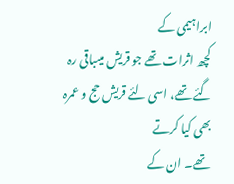ابراہیمی کے
کچھ اثرات تھے جو قریش میںباقی رہ گئے تھے، اسی لئے قریش حج و عمرہ بھی کیا کرتے
تھے۔ ان کے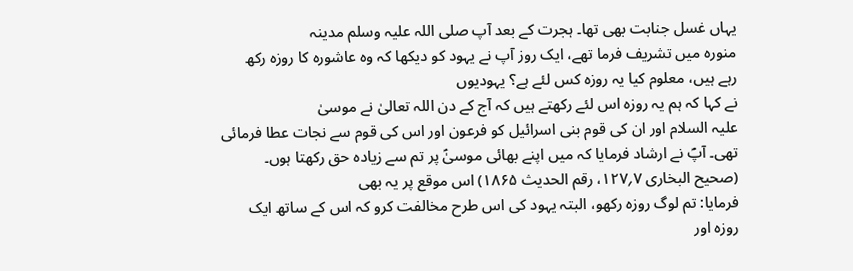یہاں غسل جنابت بھی تھا۔ ہجرت کے بعد آپ صلی اللہ علیہ وسلم مدینہ
منورہ میں تشریف فرما تھے، ایک روز آپ نے یہود کو دیکھا کہ وہ عاشورہ کا روزہ رکھ
رہے ہیں، معلوم کیا یہ روزہ کس لئے ہے؟ یہودیوں
نے کہا کہ ہم یہ روزہ اس لئے رکھتے ہیں کہ آج کے دن اللہ تعالیٰ نے موسیٰ
علیہ السلام اور ان کی قوم بنی اسرائیل کو فرعون اور اس کی قوم سے نجات عطا فرمائی
تھی۔ آپؐ نے ارشاد فرمایا کہ میں اپنے بھائی موسیٰؑ پر تم سے زیادہ حق رکھتا ہوں۔
(صحیح البخاری ۷؍۱۲۷، رقم الحدیث ۱۸۶۵) اس موقع پر یہ بھی
فرمایا: تم لوگ روزہ رکھو، البتہ یہود کی اس طرح مخالفت کرو کہ اس کے ساتھ ایک
روزہ اور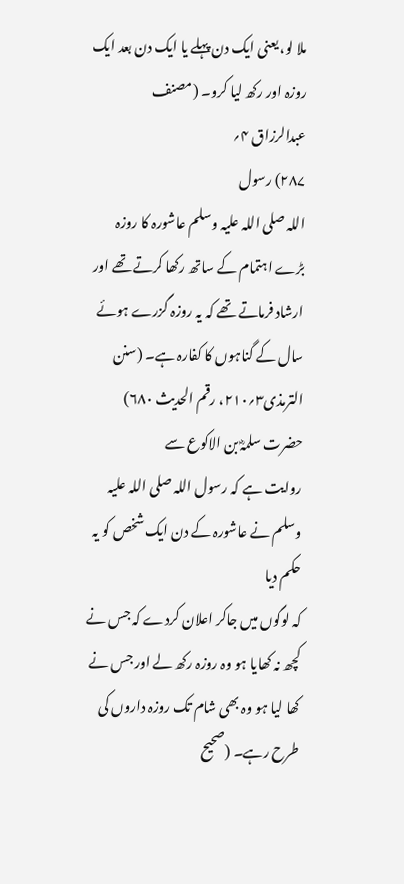ملا لو، یعنی ایک دن پہلے یا ایک دن بعد ایک روزہ اور رکھ لیا کرو۔ (مصنف
عبدالرزاق ۴؍
۲۸۷) رسول
اللہ صلی اللہ علیہ وسلم عاشورہ کا روزہ بڑے اہتمام کے ساتھ رکھا کرتے تھے اور
ارشاد فرماتے تھے کہ یہ روزہ گزرے ہوئے سال کے گناہوں کا کفارہ ہے۔ (سنن الترمذی۳؍۲۱۰، رقم الحدیث ۶۸۰)
حضرت سلمہؓ بن الاکوع سے
روایت ہے کہ رسول اللہ صلی اللہ علیہ وسلم نے عاشورہ کے دن ایک شخص کو یہ حکم دیا
کہ لوگوں میں جاکر اعلان کردے کہ جس نے
کچھ نہ کھایا ہو وہ روزہ رکھ لے اور جس نے کھا لیا ہو وہ بھی شام تک روزہ داروں کی
طرح رہے۔ (صحیح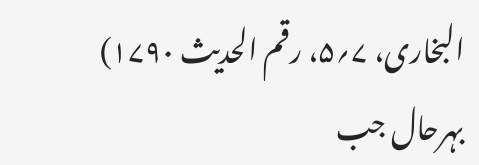البخاری، ۷؍۵، رقم الحدیث ۱۷۹۰)
بہرحال جب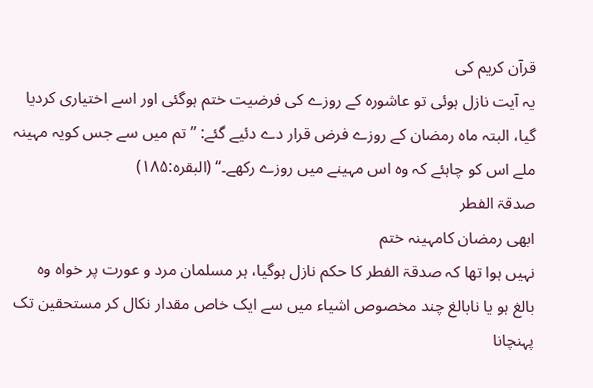قرآن کریم کی
یہ آیت نازل ہوئی تو عاشورہ کے روزے کی فرضیت ختم ہوگئی اور اسے اختیاری کردیا
گیا، البتہ ماہ رمضان کے روزے فرض قرار دے دئیے گئے: ’’تم میں سے جس کویہ مہینہ
ملے اس کو چاہئے کہ وہ اس مہینے میں روزے رکھے۔‘‘ (البقرہ:۱۸۵)
صدقۃ الفطر
ابھی رمضان کامہینہ ختم
نہیں ہوا تھا کہ صدقۃ الفطر کا حکم نازل ہوگیا، ہر مسلمان مرد و عورت پر خواہ وہ
بالغ ہو یا نابالغ چند مخصوص اشیاء میں سے ایک خاص مقدار نکال کر مستحقین تک
پہنچانا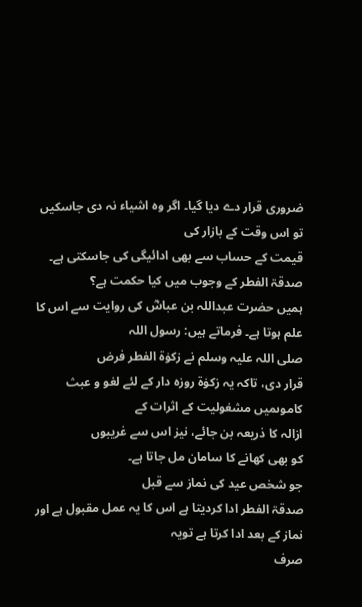ضروری قرار دے دیا گیا۔ اگر وہ اشیاء نہ دی جاسکیں تو اس وقت کے بازار کی
قیمت کے حساب سے بھی ادائیگی کی جاسکتی ہے۔ صدقۃ الفطر کے وجوب میں کیا حکمت ہے؟
ہمیں حضرت عبداللہ بن عباسؓ کی روایت سے اس کا علم ہوتا ہے۔ فرماتے ہیں: رسول اللہ
صلی اللہ علیہ وسلم نے زکوٰۃ الفطر فرض
قرار دی، تاکہ یہ زکوٰۃ روزہ دار کے لئے لغو و عبث کاموںمیں مشغولیت کے اثرات کے
ازالہ کا ذریعہ بن جائے، نیز اس سے غریبوں
کو بھی کھانے کا سامان مل جاتا ہے۔
جو شخص عید کی نماز سے قبل
صدقۃ الفطر ادا کردیتا ہے اس کا یہ عمل مقبول ہے اور نماز کے بعد ادا کرتا ہے تویہ
صرف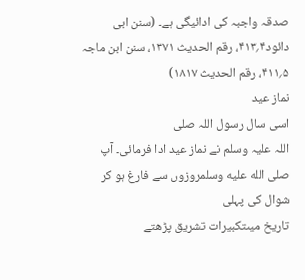صدقہ واجبہ کی ادائیگی ہے۔ (سنن ابی دائود۴؍۴۱۳، رقم الحدیث ۱۳۷۱، سنن ابن ماجہ ۵؍۴۱۱، رقم الحدیث ۱۸۱۷)
نماز عید
اسی سال رسول اللہ صلی
اللہ علیہ وسلم نے نماز عید ادا فرمائی۔ آپ صلى الله عليه وسلمروزوں سے فارغ ہو کر شوال کی پہلی
تاریخ میںتکبیرات تشریق پڑھتے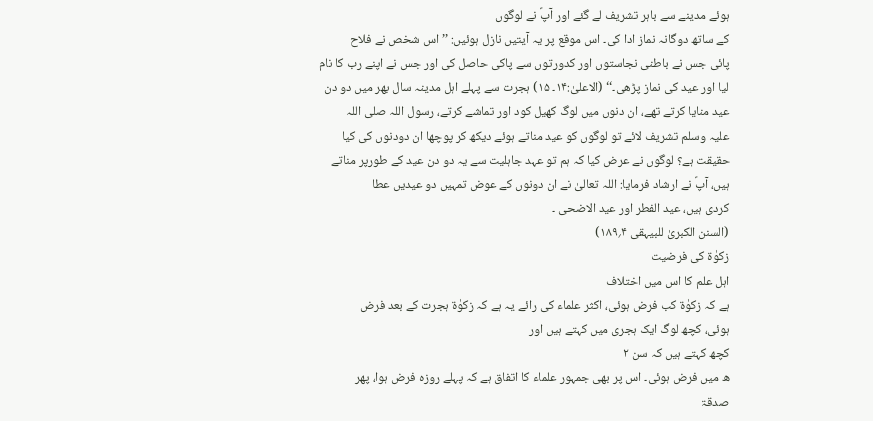ہوئے مدینے سے باہر تشریف لے گئے اور آپؐ نے لوگوں
کے ساتھ دوگانہ نماز ادا کی۔ اس موقع پر یہ آیتیں نازل ہوئیں: ’’اس شخص نے فلاح
پائی جس نے باطنی نجاستوں اور کدورتوں سے پاکی حاصل کی اور جس نے اپنے رب کا نام
لیا اور عید کی نماز پڑھی۔‘‘ (الاعلیٰ:۱۴۔ ۱۵) ہجرت سے پہلے اہل مدینہ سال بھر میں دو دن
عید منایا کرتے تھے، ان دنوں میں لوگ کھیل کود اور تماشے کرتے، رسول اللہ صلی اللہ
علیہ وسلم تشریف لائے تو لوگوں کو عید مناتے ہوئے دیکھ کر پوچھا ان دودنوں کی کیا
حقیقت ہے؟ لوگوں نے عرض کیا کہ ہم تو عہد جاہلیت سے یہ دو دن عید کے طورپر مناتے
ہیں، آپؐ نے ارشاد فرمایا: اللہ تعالیٰ نے ان دونوں کے عوض تمہیں دو عیدیں عطا
کردی ہیں، عید الفطر اور عید الاضحی ۔
(السنن الکبریٰ للبیہقی ۴؍۱۸۹)
زکوٰۃ کی فرضیت
اہل علم کا اس میں اختلاف
ہے کہ زکوٰۃ کب فرض ہوئی، اکثر علماء کی رائے یہ ہے کہ زکوٰۃ ہجرت کے بعد فرض
ہوئی، کچھ لوگ ایک ہجری میں کہتے ہیں اور
کچھ کہتے ہیں کہ سن ۲
ھ میں فرض ہوئی۔ اس پر بھی جمہور علماء کا اتفاق ہے کہ پہلے روزہ فرض ہوا، پھر
صدقۃ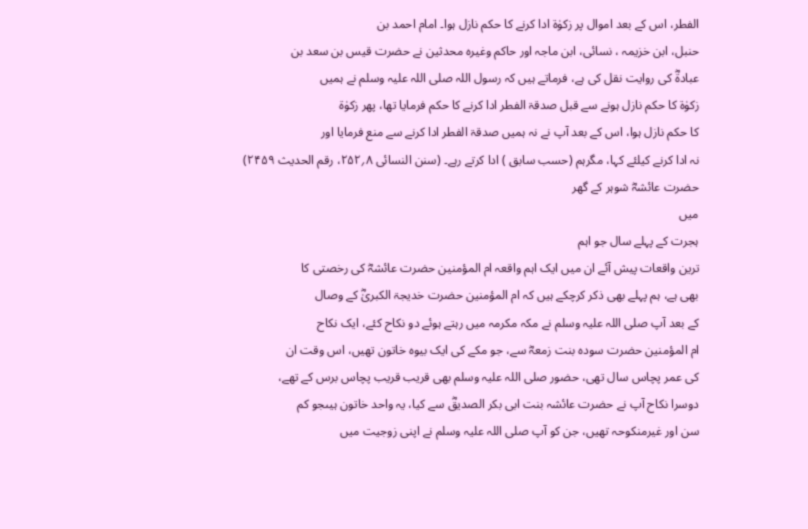الفطر، اس کے بعد اموال پر زکوٰۃ ادا کرنے کا حکم نازل ہوا۔ امام احمد بن
حنبل، ابن خزیمہ ، نسائی، ابن ماجہ اور حاکم وغیرہ محدثین نے حضرت قیس بن سعد بن
عبادۃؓ کی روایت نقل کی ہے، فرماتے ہیں کہ رسول اللہ صلی اللہ علیہ وسلم نے ہمیں
زکوٰۃ کا حکم نازل ہونے سے قبل صدقۃ الفطر ادا کرنے کا حکم فرمایا تھا، پھر زکوٰۃ
کا حکم نازل ہوا، اس کے بعد آپ نے نہ ہمیں صدقۃ الفطر ادا کرنے سے منع فرمایا اور
نہ ادا کرنے کیلئے کہا، مگرہم (حسب سابق ) ادا کرتے رہے۔ (سنن النسائی ۸؍۲۵۲، رقم الحدیث ۲۴۵۹)
حضرت عائشہؓ شوہر کے گھر
میں
ہجرت کے پہلے سال جو اہم
ترین واقعات پیش آئے ان میں ایک اہم واقعہ ام المؤمنین حضرت عائشہؓ کی رخصتی کا
بھی ہے، ہم پہلے بھی ذکر کرچکے ہیں کہ ام المؤمنین حضرت خدیجۃ الکبریٰؓ کے وصال
کے بعد آپ صلی اللہ علیہ وسلم نے مکہ مکرمہ میں رہتے ہوئے دو نکاح کئے، ایک نکاح
ام المؤمنین حضرت سودہ بنت زمعہؓ سے، جو مکے کی ایک بیوہ خاتون تھیں، اس وقت ان
کی عمر پچاس سال تھی، حضور صلی اللہ علیہ وسلم بھی قریب قریب پچاس برس کے تھے،
دوسرا نکاح آپ نے حضرت عائشہ بنت ابی بکر الصدیقؓ سے کیا، یہ واحد خاتون ہیںجو کم
سن اور غیرمنکوحہ تھیں، جن کو آپ صلی اللہ علیہ وسلم نے اپنی زوجیت میں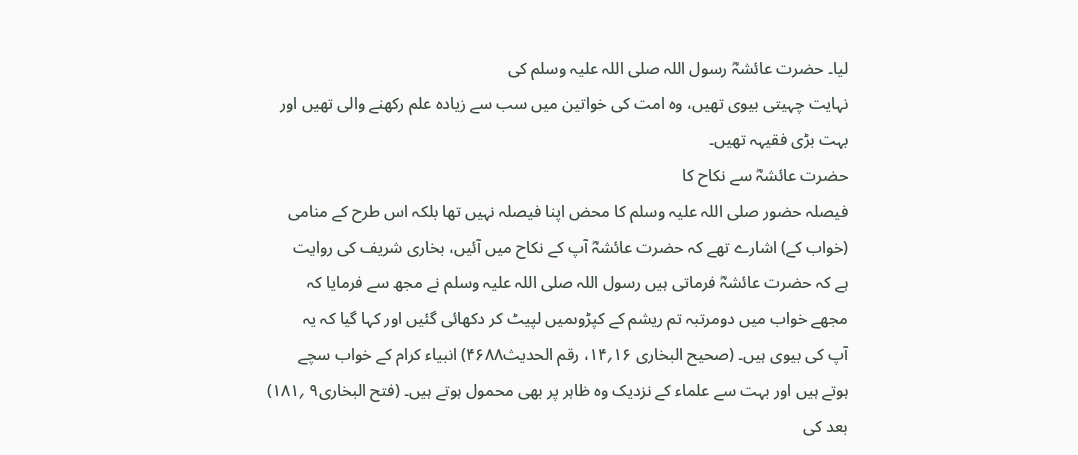لیا۔ حضرت عائشہؓ رسول اللہ صلی اللہ علیہ وسلم کی
نہایت چہیتی بیوی تھیں، وہ امت کی خواتین میں سب سے زیادہ علم رکھنے والی تھیں اور
بہت بڑی فقیہہ تھیں۔
حضرت عائشہؓ سے نکاح کا
فیصلہ حضور صلی اللہ علیہ وسلم کا محض اپنا فیصلہ نہیں تھا بلکہ اس طرح کے منامی
(خواب کے) اشارے تھے کہ حضرت عائشہؓ آپ کے نکاح میں آئیں، بخاری شریف کی روایت
ہے کہ حضرت عائشہؓ فرماتی ہیں رسول اللہ صلی اللہ علیہ وسلم نے مجھ سے فرمایا کہ
مجھے خواب میں دومرتبہ تم ریشم کے کپڑوںمیں لپیٹ کر دکھائی گئیں اور کہا گیا کہ یہ
آپ کی بیوی ہیں۔ (صحیح البخاری ۱۶؍۱۴، رقم الحدیث۴۶۸۸) انبیاء کرام کے خواب سچے
ہوتے ہیں اور بہت سے علماء کے نزدیک وہ ظاہر پر بھی محمول ہوتے ہیں۔ (فتح البخاری۹ ؍۱۸۱)
بعد کی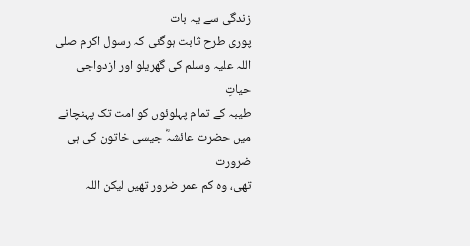زندگی سے یہ بات
پوری طرح ثابت ہوگئی کہ رسول اکرم صلی اللہ علیہ وسلم کی گھریلو اور ازدواجی حیاتِ
طیبہ کے تمام پہلوئوں کو امت تک پہنچانے میں حضرت عائشہؓ جیسی خاتون کی ہی ضرورت
تھی، وہ کم عمر ضرور تھیں لیکن اللہ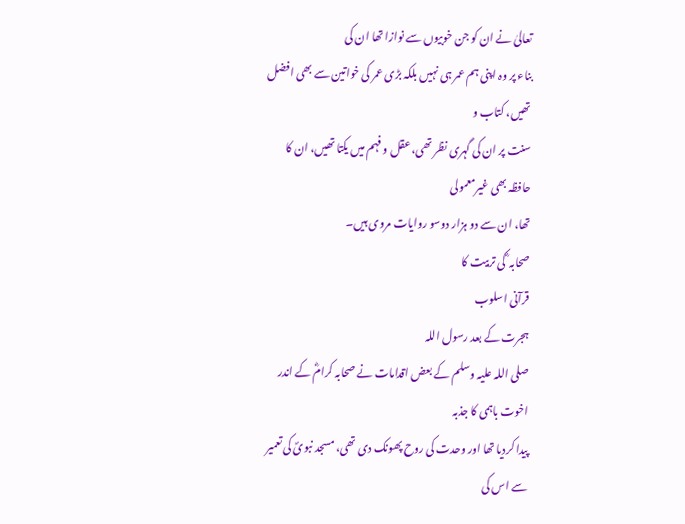تعالیٰ نے ان کو جن خوبیوں سے نوازا تھا ان کی
بناء پر وہ اپنی ہم عمر ہی نہیں بلکہ بڑی عمر کی خواتین سے بھی افضل تھیں، کتاب و
سنت پر ان کی گہری نظر تھی، عقل و فہم میں یکتا تھیں، ان کا حافظہ بھی غیرمعمولی
تھا، ان سے دو ہزار دوسو روایات مروی ہیں۔
صحابہ ؓ کی تربیت کا
قرآنی اسلوب
ہجرت کے بعد رسول اللہ
صلی اللہ علیہ وسلم کے بعض اقدامات نے صحابہ کرامؓ کے اندر اخوت باہمی کا جذبہ
پیدا کردیا تھا اور وحدت کی روح پھونک دی تھی، مسجد نبویؐ کی تعمیر سے اس کی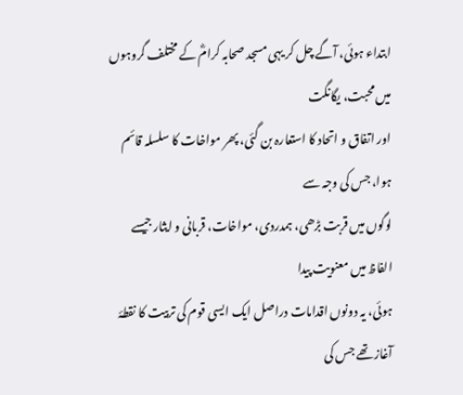ابتداء ہوئی، آگے چل کر یہی مسجد صحابہ کرامؓ کے مختلف گروہوں میں محبت، یگانگت
اور اتفاق و اتحاد کا استعارہ بن گئی، پھر مواخات کا سلسلہ قائم ہوا، جس کی وجہ سے
لوگوں میں قربت بڑھی، ہمدردی، مواخات، قربانی و ایثار جیسے الفاظ میں معنویت پیدا
ہوئی، یہ دونوں اقدامات دراصل ایک ایسی قوم کی تربیت کا نقطۂ آغاز تھے جس کی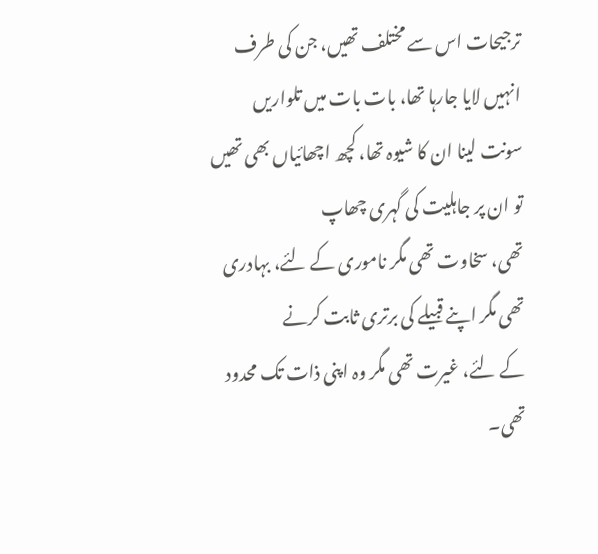ترجیحات اس سے مختلف تھیں، جن کی طرف انہیں لایا جارہا تھا، بات بات میں تلواریں
سونت لینا ان کا شیوہ تھا، کچھ اچھائیاں بھی تھیں تو ان پر جاہلیت کی گہری چھاپ
تھی، سخاوت تھی مگر ناموری کے لئے، بہادری تھی مگر اپنے قبیلے کی برتری ثابت کرنے
کے لئے، غیرت تھی مگر وہ اپنی ذات تک محدود تھی۔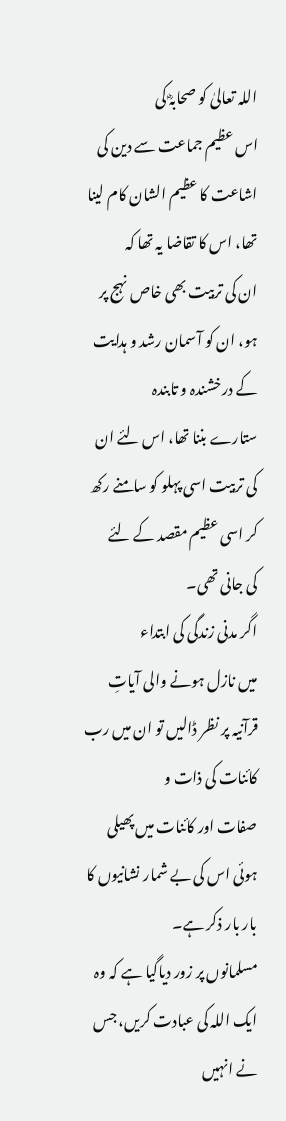اللہ تعالیٰ کو صحابہؓ کی
اس عظیم جماعت سے دین کی اشاعت کا عظیم الشان کام لینا تھا، اس کا تقاضا یہ تھا کہ
ان کی تربیت بھی خاص نہج پر ہو، ان کو آسمان رشد و ہدایت کے درخشندہ و تابندہ
ستارے بننا تھا، اس لئے ان کی تربیت اسی پہلو کو سامنے رکھ کر اسی عظیم مقصد کے لئے
کی جانی تھی۔
اگر مدنی زندگی کی ابتداء
میں نازل ہونے والی آیاتِ قرآنیہ پر نظر ڈالیں تو ان میں رب کائنات کی ذات و
صفات اور کائنات میں پھیلی ہوئی اس کی بے شمار نشانیوں کا بار بار ذکر ہے۔
مسلمانوں پر زور دیاگیا ہے کہ وہ ایک اللہ کی عبادت کریں، جس نے انہیں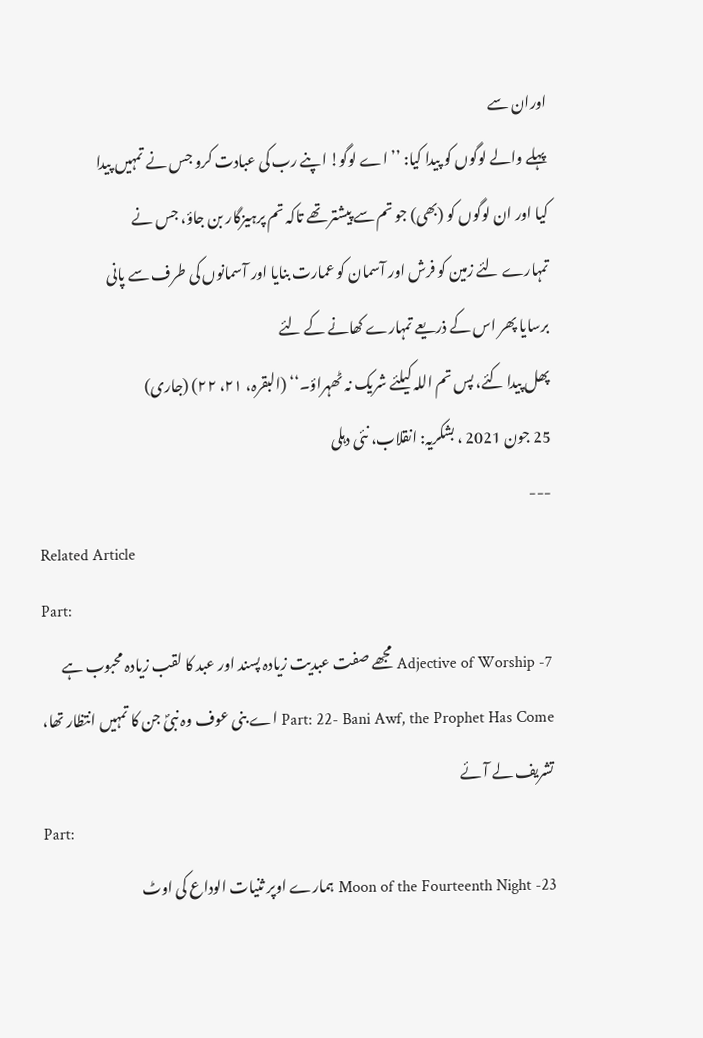اوران سے
پہلے والے لوگوں کو پیدا کیا: ’’اے لوگو! اپنے رب کی عبادت کرو جس نے تمہیں پیدا
کیا اور ان لوگوں کو (بھی) جو تم سے پیشتر تھے تاکہ تم پرہیزگار بن جاؤ، جس نے
تمہارے لئے زمین کو فرش اور آسمان کو عمارت بنایا اور آسمانوں کی طرف سے پانی
برسایا پھر اس کے ذریعے تمہارے کھانے کے لئے
پھل پیدا کئے، پس تم اللہ کیلئے شریک نہ ٹھہراؤ۔‘‘ (البقرہ، ۲۱، ۲۲) (جاری)
25 جون 2021 ، بشکریہ: انقلاب، نئی دہلی
---
Related Article
Part:
7- Adjective of Worship مجھے صفت عبدیت زیادہ پسند اور عبد کا لقب زیادہ محبوب ہے
Part: 22- Bani Awf, the Prophet Has Come اے بنی عوف وہ نبیؐ جن کا تمہیں انتظار تھا، تشریف لے آئے
Part:
23- Moon of the Fourteenth Night ہمارے اوپر ثنیات الوداع کی اوٹ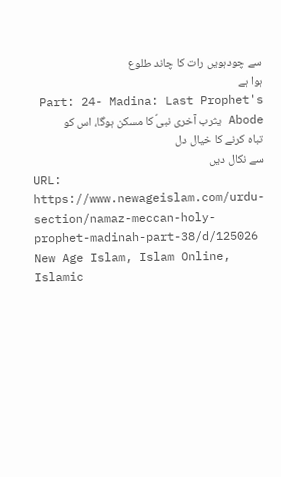سے چودہویں رات کا چاند طلوع
ہوا ہے
Part: 24- Madina: Last Prophet's Abode یثرب آخری نبیؐ کا مسکن ہوگا، اس کو تباہ کرنے کا خیال دل
سے نکال دیں
URL: https://www.newageislam.com/urdu-section/namaz-meccan-holy-prophet-madinah-part-38/d/125026
New Age Islam, Islam Online, Islamic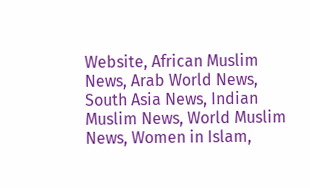Website, African Muslim News, Arab World News, South Asia News, Indian Muslim News, World Muslim News, Women in Islam,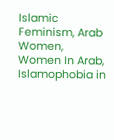Islamic Feminism, Arab Women, Women In Arab, Islamophobia in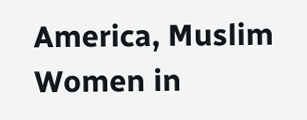America, Muslim Women in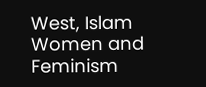West, Islam Women and Feminism